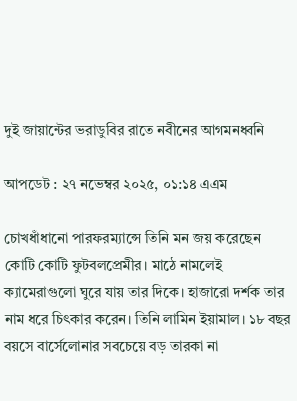দুই জায়ান্টের ভরাডুবির রাতে নবীনের আগমনধ্বনি

আপডেট : ২৭ নভেম্বর ২০২৫, ০১:১৪ এএম

চোখধাঁধানো পারফরম্যান্সে তিনি মন জয় করেছেন কোটি কোটি ফুটবলপ্রেমীর। মাঠে নামলেই ক্যামেরাগুলো ঘুরে যায় তার দিকে। হাজারো দর্শক তার নাম ধরে চিৎকার করেন। তিনি লামিন ইয়ামাল। ১৮ বছর বয়সে বার্সেলোনার সবচেয়ে বড় তারকা না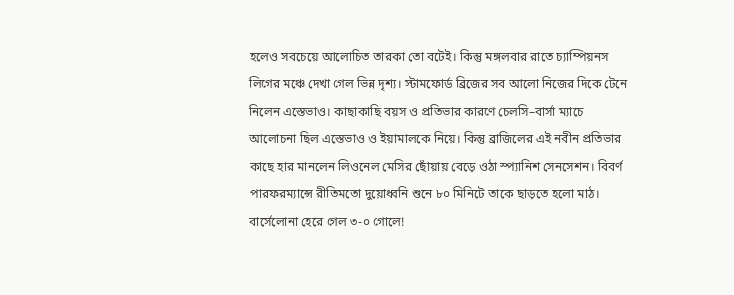হলেও সবচেয়ে আলোচিত তারকা তো বটেই। কিন্তু মঙ্গলবার রাতে চ্যাম্পিয়নস লিগের মঞ্চে দেখা গেল ভিন্ন দৃশ্য। স্টামফোর্ড ব্রিজের সব আলো নিজের দিকে টেনে নিলেন এস্তেভাও। কাছাকাছি বয়স ও প্রতিভার কারণে চেলসি–বার্সা ম্যাচে আলোচনা ছিল এস্তেভাও ও ইয়ামালকে নিয়ে। কিন্তু ব্রাজিলের এই নবীন প্রতিভার কাছে হার মানলেন লিওনেল মেসির ছোঁয়ায় বেড়ে ওঠা স্প্যানিশ সেনসেশন। বিবর্ণ পারফরম্যান্সে রীতিমতো দুয়োধ্বনি শুনে ৮০ মিনিটে তাকে ছাড়তে হলো মাঠ। বার্সেলোনা হেরে গেল ৩-০ গোলে!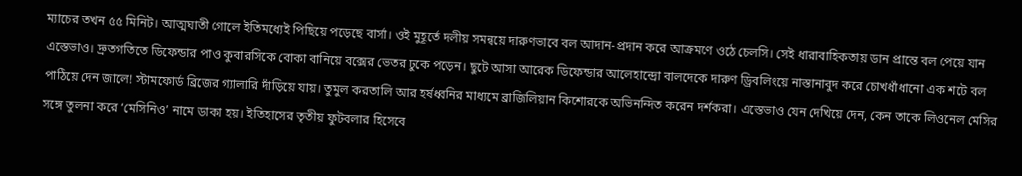ম্যাচের তখন ৫৫ মিনিট। আত্মঘাতী গোলে ইতিমধ্যেই পিছিয়ে পড়েছে বার্সা। ওই মুহূর্তে দলীয় সমন্বয়ে দারুণভাবে বল আদান-প্রদান করে আক্রমণে ওঠে চেলসি। সেই ধারাবাহিকতায় ডান প্রান্তে বল পেয়ে যান এস্তেভাও। দ্রুতগতিতে ডিফেন্ডার পাও কুবারসিকে বোকা বানিয়ে বক্সের ভেতর ঢুকে পড়েন। ছুটে আসা আরেক ডিফেন্ডার আলেহান্দ্রো বালদেকে দারুণ ড্রিবলিংয়ে নাস্তানাবুদ করে চোখধাঁধানো এক শটে বল পাঠিয়ে দেন জালে! স্টামফোর্ড ব্রিজের গ্যালারি দাঁড়িয়ে যায়। তুমুল করতালি আর হর্ষধ্বনির মাধ্যমে ব্রাজিলিয়ান কিশোরকে অভিনন্দিত করেন দর্শকরা। এস্তেভাও যেন দেখিয়ে দেন, কেন তাকে লিওনেল মেসির সঙ্গে তুলনা করে ‘মেসিনিও’ নামে ডাকা হয়। ইতিহাসের তৃতীয় ফুটবলার হিসেবে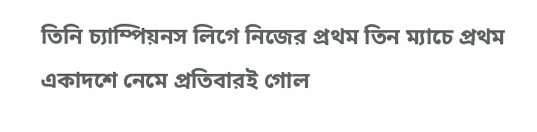তিনি চ্যাম্পিয়নস লিগে নিজের প্রথম তিন ম্যাচে প্রথম একাদশে নেমে প্রতিবারই গোল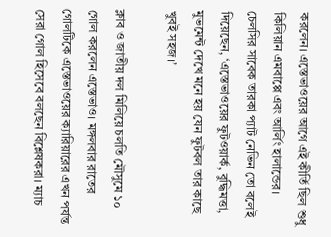করলেন। এস্তেভাওয়ের আগে এই কীর্তি ছিল শুধু কিলিয়ান এমবাপ্পে এবং আর্লিং হালান্ডের। চেলসির সাবেক তারকা প্যাট নেভিন তো বলেই দিয়েছেন, ‘এস্তেভাওয়ের ফুটওয়ার্ক, বুদ্ধিমত্তা, মুভমেন্ট দেখে মনে হয় যেন ফুটবল তার কাছে খুবই সহজ।’

ক্লাব ও জাতীয় দল মিলিয়ে চলতি মৌসুমে ১০ গোল করলেন এস্তেভাও। মঙ্গলবার রাতের গোলটিকে এস্তেভাওয়ের ক্যারিয়ারের এখন পর্যন্ত সেরা গোল হিসেবে বলছেন বিশ্লেষকরা। ম্যাচ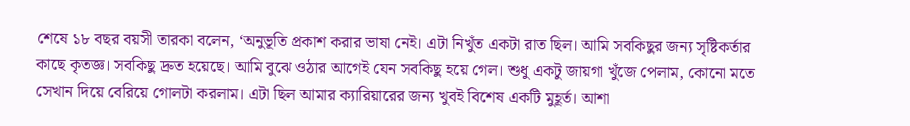শেষে ১৮ বছর বয়সী তারকা বলেন, ‘অনুভূতি প্রকাশ করার ভাষা নেই। এটা নিখুঁত একটা রাত ছিল। আমি সবকিছুর জন্য সৃষ্টিকর্তার কাছে কৃতজ্ঞ। সবকিছু দ্রুত হয়েছে। আমি বুঝে ওঠার আগেই যেন সবকিছু হয়ে গেল। শুধু একটু জায়গা খুঁজে পেলাম, কোনো মতে সেখান দিয়ে বেরিয়ে গোলটা করলাম। এটা ছিল আমার ক্যারিয়ারের জন্য খুবই বিশেষ একটি মুহূর্ত। আশা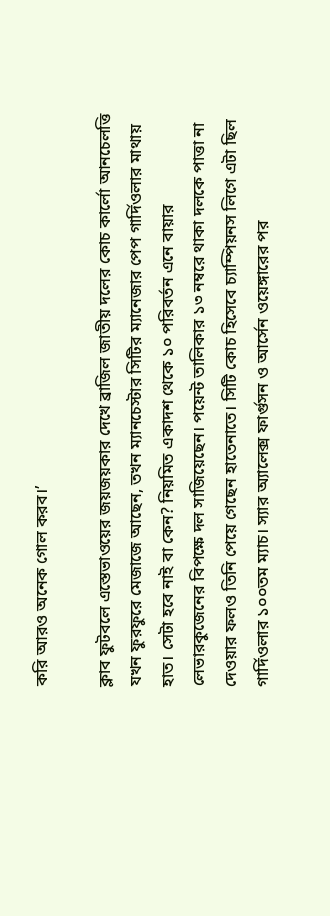করি আরও অনেক গোল করব।’

ক্লাব ফুটবলে এস্তেভাওয়ের জয়জয়কার দেখে ব্রাজিল জাতীয় দলের কোচ কার্লো আনচেলত্তি যখন ফুরফুরে মেজাজে আছেন, তখন ম্যানচেস্টার সিটির ম্যানেজার পেপ গার্দিওলার মাথায় হাত। সেটা হবে নাই বা কেন? নিয়মিত একাদশ থেকে ১০ পরিবর্তন এনে বায়ার লেভারকুজেনের বিপক্ষে দল সাজিয়েছেন। পয়েন্ট তালিকার ১৩ নম্বরে থাকা দলকে পাত্তা না দেওয়ার ফলও তিনি পেয়ে গেছেন হাতেনাতে। সিটি কোচ হিসেবে চ্যাম্পিয়নস লিগে এটা ছিল গার্দিওলার ১০০তম ম্যাচ। স্যার অ্যালেক্স ফার্গুসন ও আর্সেন ওয়েঙ্গারের পর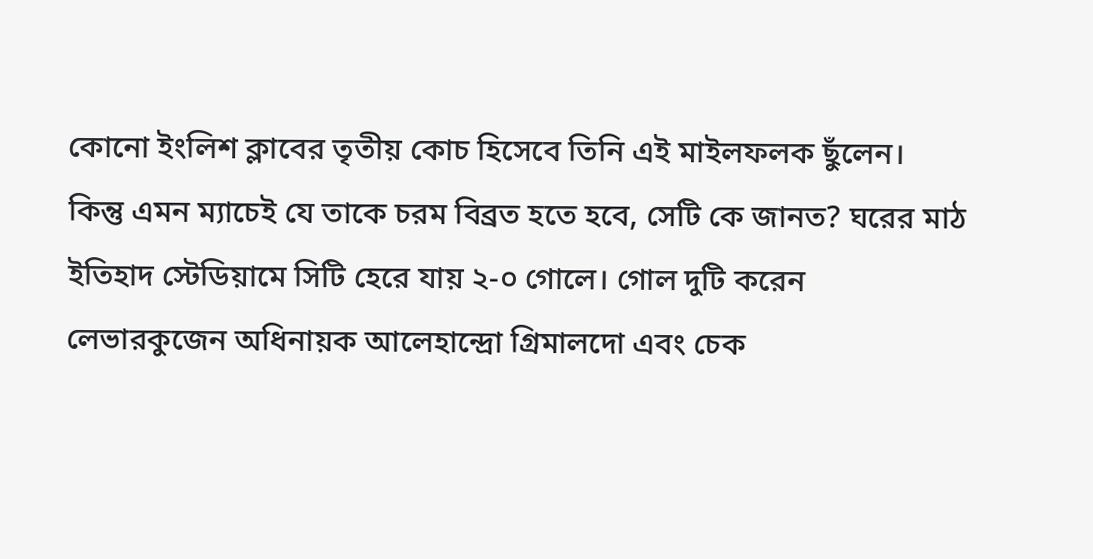কোনো ইংলিশ ক্লাবের তৃতীয় কোচ হিসেবে তিনি এই মাইলফলক ছুঁলেন। কিন্তু এমন ম্যাচেই যে তাকে চরম বিব্রত হতে হবে, সেটি কে জানত? ঘরের মাঠ ইতিহাদ স্টেডিয়ামে সিটি হেরে যায় ২-০ গোলে। গোল দুটি করেন লেভারকুজেন অধিনায়ক আলেহান্দ্রো গ্রিমালদো এবং চেক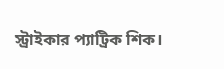স্ট্রাইকার প্যাট্রিক শিক।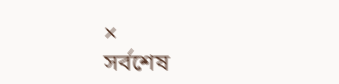×
সর্বশেষ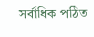সর্বাধিক পঠিত